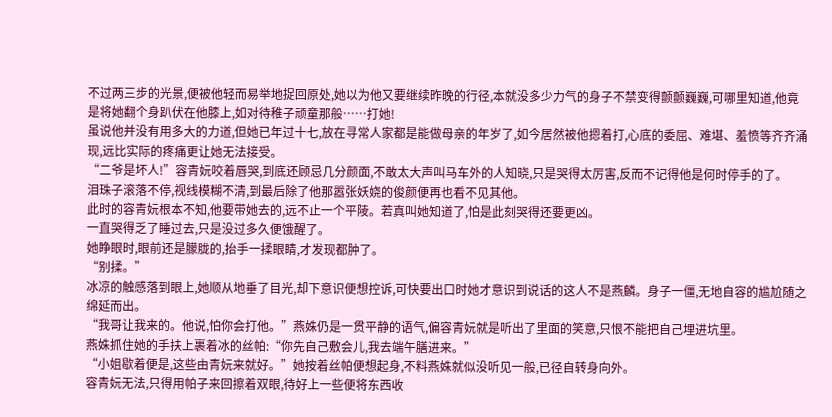不过两三步的光景,便被他轻而易举地捉回原处,她以为他又要继续昨晚的行径,本就没多少力气的身子不禁变得颤颤巍巍,可哪里知道,他竟是将她翻个身趴伏在他膝上,如对待稚子顽童那般……打她!
虽说他并没有用多大的力道,但她已年过十七,放在寻常人家都是能做母亲的年岁了,如今居然被他摁着打,心底的委屈、难堪、羞愤等齐齐涌现,远比实际的疼痛更让她无法接受。
“二爷是坏人!”容青妧咬着唇哭,到底还顾忌几分颜面,不敢太大声叫马车外的人知晓,只是哭得太厉害,反而不记得他是何时停手的了。
泪珠子滚落不停,视线模糊不清,到最后除了他那嚣张妖娆的俊颜便再也看不见其他。
此时的容青妧根本不知,他要带她去的,远不止一个平陵。若真叫她知道了,怕是此刻哭得还要更凶。
一直哭得乏了睡过去,只是没过多久便饿醒了。
她睁眼时,眼前还是朦胧的,抬手一揉眼睛,才发现都肿了。
“别揉。”
冰凉的触感落到眼上,她顺从地垂了目光,却下意识便想控诉,可快要出口时她才意识到说话的这人不是燕麟。身子一僵,无地自容的尴尬随之绵延而出。
“我哥让我来的。他说,怕你会打他。”燕姝仍是一贯平静的语气,偏容青妧就是听出了里面的笑意,只恨不能把自己埋进坑里。
燕姝抓住她的手扶上裹着冰的丝帕:“你先自己敷会儿,我去端午膳进来。”
“小姐歇着便是,这些由青妧来就好。”她按着丝帕便想起身,不料燕姝就似没听见一般,已径自转身向外。
容青妧无法,只得用帕子来回擦着双眼,待好上一些便将东西收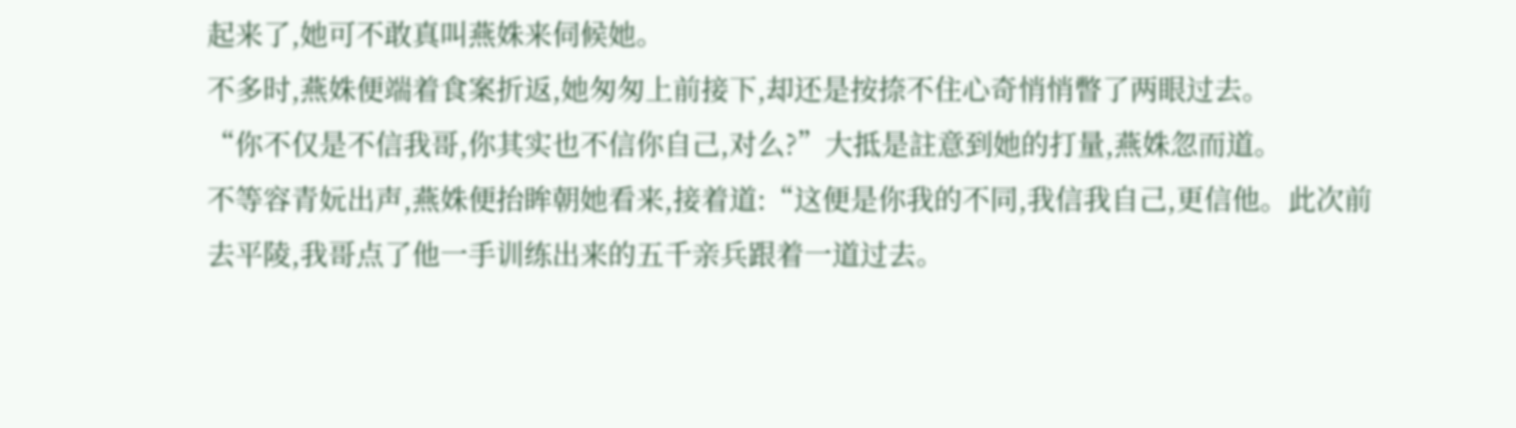起来了,她可不敢真叫燕姝来伺候她。
不多时,燕姝便端着食案折返,她匆匆上前接下,却还是按捺不住心奇悄悄瞥了两眼过去。
“你不仅是不信我哥,你其实也不信你自己,对么?”大抵是註意到她的打量,燕姝忽而道。
不等容青妧出声,燕姝便抬眸朝她看来,接着道:“这便是你我的不同,我信我自己,更信他。此次前去平陵,我哥点了他一手训练出来的五千亲兵跟着一道过去。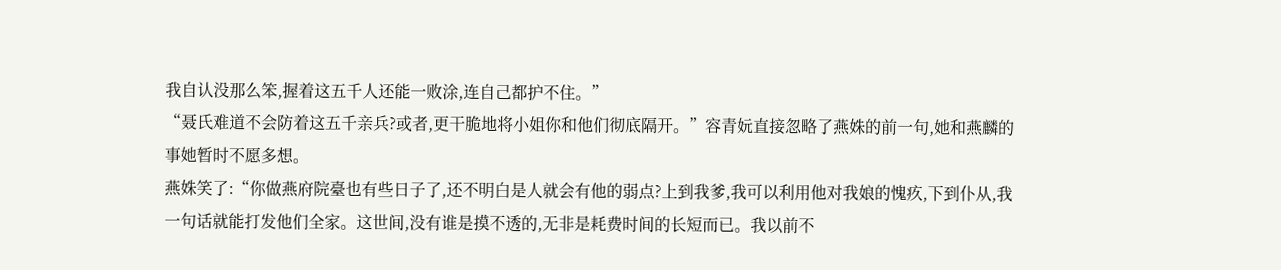我自认没那么笨,握着这五千人还能一败涂,连自己都护不住。”
“聂氏难道不会防着这五千亲兵?或者,更干脆地将小姐你和他们彻底隔开。”容青妧直接忽略了燕姝的前一句,她和燕麟的事她暂时不愿多想。
燕姝笑了:“你做燕府院臺也有些日子了,还不明白是人就会有他的弱点?上到我爹,我可以利用他对我娘的愧疚,下到仆从,我一句话就能打发他们全家。这世间,没有谁是摸不透的,无非是耗费时间的长短而已。我以前不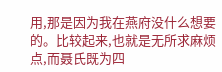用,那是因为我在燕府没什么想要的。比较起来,也就是无所求麻烦点,而聂氏既为四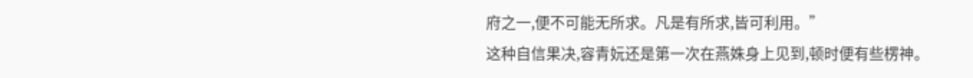府之一,便不可能无所求。凡是有所求,皆可利用。”
这种自信果决,容青妧还是第一次在燕姝身上见到,顿时便有些楞神。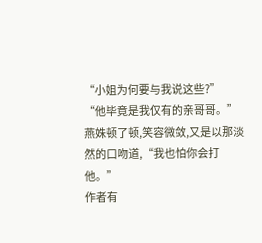“小姐为何要与我说这些?”
“他毕竟是我仅有的亲哥哥。”燕姝顿了顿,笑容微敛,又是以那淡然的口吻道,“我也怕你会打他。”
作者有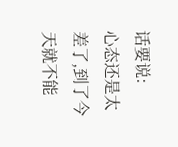话要说:
心态还是太差了,到了今天就不能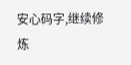安心码字,继续修炼